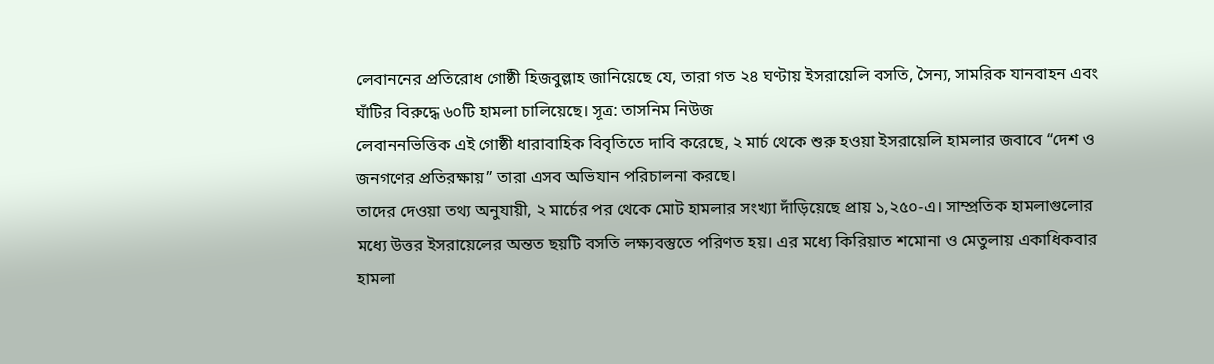লেবাননের প্রতিরোধ গোষ্ঠী হিজবুল্লাহ জানিয়েছে যে, তারা গত ২৪ ঘণ্টায় ইসরায়েলি বসতি, সৈন্য, সামরিক যানবাহন এবং ঘাঁটির বিরুদ্ধে ৬০টি হামলা চালিয়েছে। সূত্র: তাসনিম নিউজ
লেবাননভিত্তিক এই গোষ্ঠী ধারাবাহিক বিবৃতিতে দাবি করেছে, ২ মার্চ থেকে শুরু হওয়া ইসরায়েলি হামলার জবাবে “দেশ ও জনগণের প্রতিরক্ষায়” তারা এসব অভিযান পরিচালনা করছে।
তাদের দেওয়া তথ্য অনুযায়ী, ২ মার্চের পর থেকে মোট হামলার সংখ্যা দাঁড়িয়েছে প্রায় ১,২৫০-এ। সাম্প্রতিক হামলাগুলোর মধ্যে উত্তর ইসরায়েলের অন্তত ছয়টি বসতি লক্ষ্যবস্তুতে পরিণত হয়। এর মধ্যে কিরিয়াত শমোনা ও মেতুলায় একাধিকবার হামলা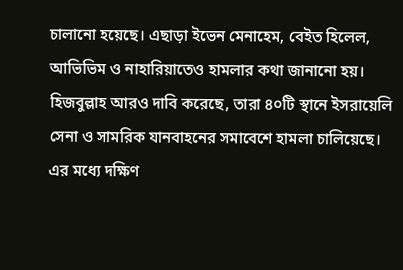চালানো হয়েছে। এছাড়া ইভেন মেনাহেম, বেইত হিলেল, আভিভিম ও নাহারিয়াতেও হামলার কথা জানানো হয়।
হিজবুল্লাহ আরও দাবি করেছে, তারা ৪০টি স্থানে ইসরায়েলি সেনা ও সামরিক যানবাহনের সমাবেশে হামলা চালিয়েছে। এর মধ্যে দক্ষিণ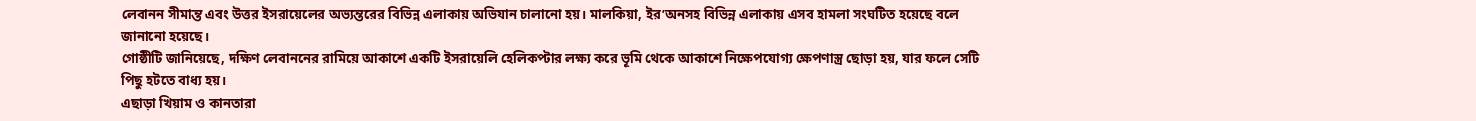লেবানন সীমান্ত এবং উত্তর ইসরায়েলের অভ্যন্তরের বিভিন্ন এলাকায় অভিযান চালানো হয়। মালকিয়া, ইর’অনসহ বিভিন্ন এলাকায় এসব হামলা সংঘটিত হয়েছে বলে জানানো হয়েছে।
গোষ্ঠীটি জানিয়েছে, দক্ষিণ লেবাননের রামিয়ে আকাশে একটি ইসরায়েলি হেলিকপ্টার লক্ষ্য করে ভূমি থেকে আকাশে নিক্ষেপযোগ্য ক্ষেপণাস্ত্র ছোড়া হয়, যার ফলে সেটি পিছু হটতে বাধ্য হয়।
এছাড়া খিয়াম ও কানতারা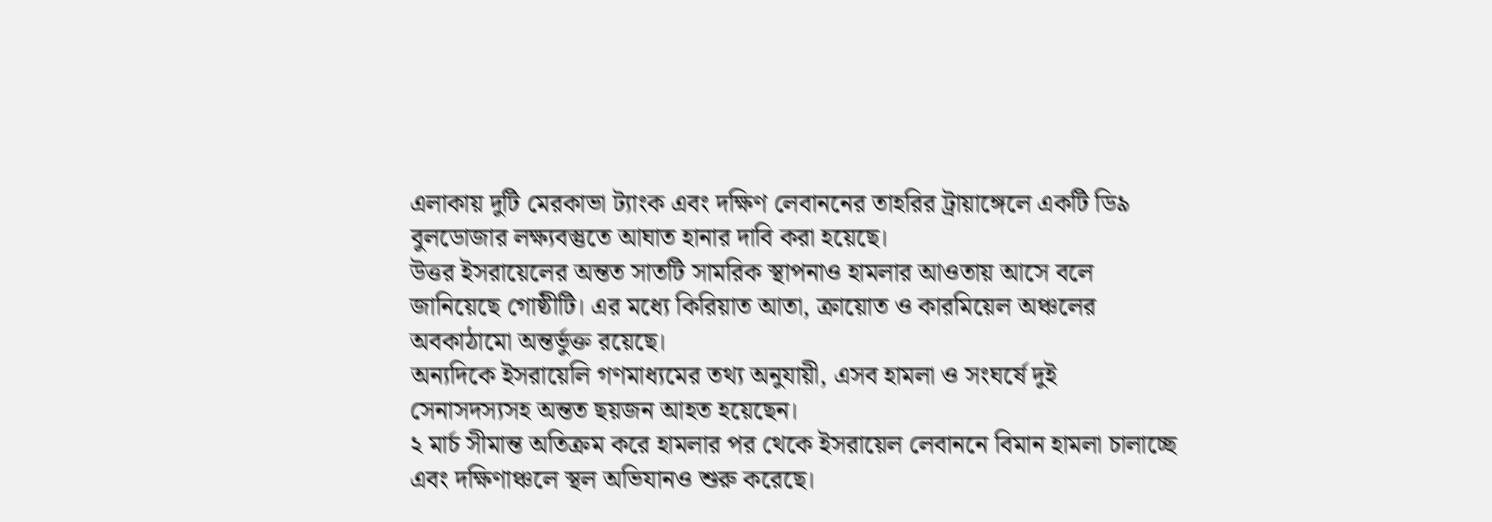এলাকায় দুটি মেরকাভা ট্যাংক এবং দক্ষিণ লেবাননের তাহরির ট্রায়াঙ্গেলে একটি ডি৯ বুলডোজার লক্ষ্যবস্তুতে আঘাত হানার দাবি করা হয়েছে।
উত্তর ইসরায়েলের অন্তত সাতটি সামরিক স্থাপনাও হামলার আওতায় আসে বলে জানিয়েছে গোষ্ঠীটি। এর মধ্যে কিরিয়াত আতা, ক্রায়োত ও কারমিয়েল অঞ্চলের অবকাঠামো অন্তর্ভুক্ত রয়েছে।
অন্যদিকে ইসরায়েলি গণমাধ্যমের তথ্য অনুযায়ী, এসব হামলা ও সংঘর্ষে দুই সেনাসদস্যসহ অন্তত ছয়জন আহত হয়েছেন।
২ মার্চ সীমান্ত অতিক্রম করে হামলার পর থেকে ইসরায়েল লেবাননে বিমান হামলা চালাচ্ছে এবং দক্ষিণাঞ্চলে স্থল অভিযানও শুরু করেছে।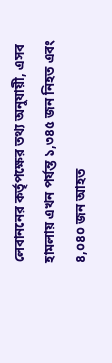লেবাননের কর্তৃপক্ষের তথ্য অনুযায়ী, এসব হামলায় এখন পর্যন্ত ১,৩৪৫ জন নিহত এবং ৪,০৪০ জন আহত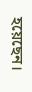হয়েছেন।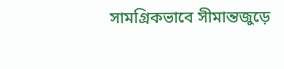সামগ্রিকভাবে সীমান্তজুড়ে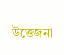উত্তেজনা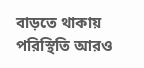বাড়তে থাকায় পরিস্থিতি আরও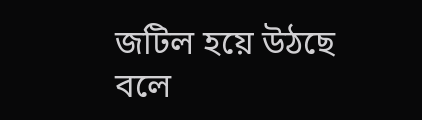জটিল হয়ে উঠছে বলে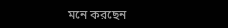মনে করছেন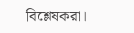বিশ্লেষকরা।